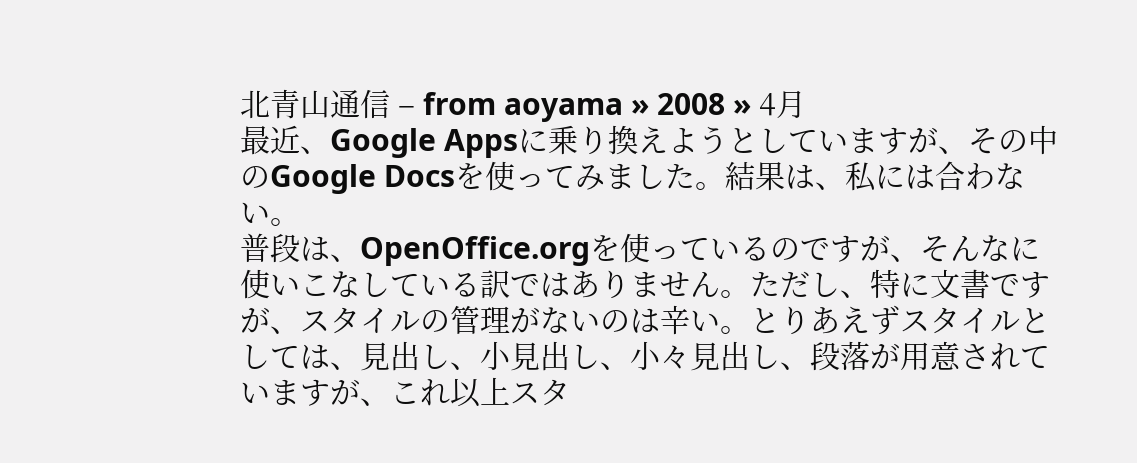北青山通信 – from aoyama » 2008 » 4月
最近、Google Appsに乗り換えようとしていますが、その中のGoogle Docsを使ってみました。結果は、私には合わない。
普段は、OpenOffice.orgを使っているのですが、そんなに使いこなしている訳ではありません。ただし、特に文書ですが、スタイルの管理がないのは辛い。とりあえずスタイルとしては、見出し、小見出し、小々見出し、段落が用意されていますが、これ以上スタ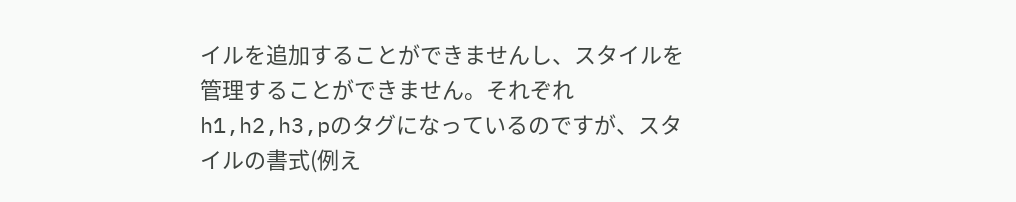イルを追加することができませんし、スタイルを管理することができません。それぞれh1,h2,h3,pのタグになっているのですが、スタイルの書式(例え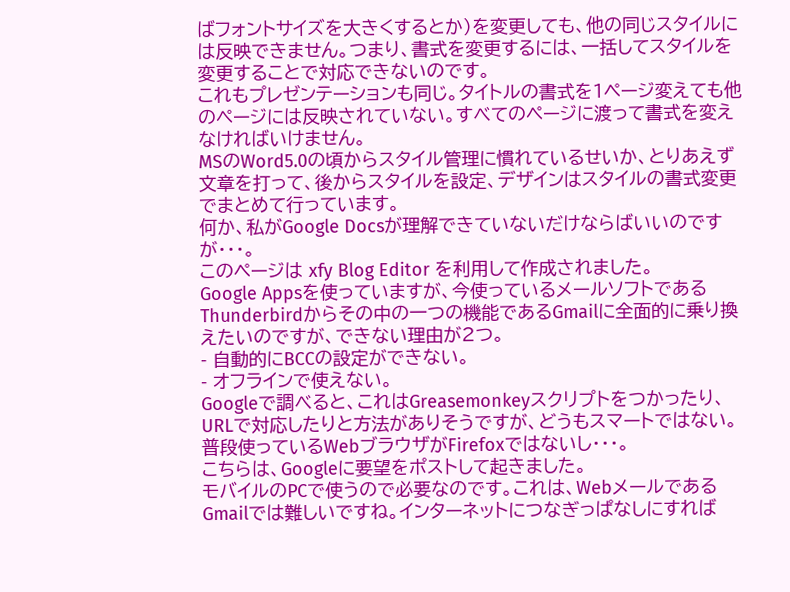ばフォントサイズを大きくするとか)を変更しても、他の同じスタイルには反映できません。つまり、書式を変更するには、一括してスタイルを変更することで対応できないのです。
これもプレゼンテーションも同じ。タイトルの書式を1ページ変えても他のページには反映されていない。すべてのページに渡って書式を変えなければいけません。
MSのWord5.0の頃からスタイル管理に慣れているせいか、とりあえず文章を打って、後からスタイルを設定、デザインはスタイルの書式変更でまとめて行っています。
何か、私がGoogle Docsが理解できていないだけならばいいのですが・・・。
このページは xfy Blog Editor を利用して作成されました。
Google Appsを使っていますが、今使っているメールソフトであるThunderbirdからその中の一つの機能であるGmailに全面的に乗り換えたいのですが、できない理由が2つ。
- 自動的にBCCの設定ができない。
- オフラインで使えない。
Googleで調べると、これはGreasemonkeyスクリプトをつかったり、URLで対応したりと方法がありそうですが、どうもスマートではない。普段使っているWebブラウザがFirefoxではないし・・・。
こちらは、Googleに要望をポストして起きました。
モバイルのPCで使うので必要なのです。これは、WebメールであるGmailでは難しいですね。インターネットにつなぎっぱなしにすれば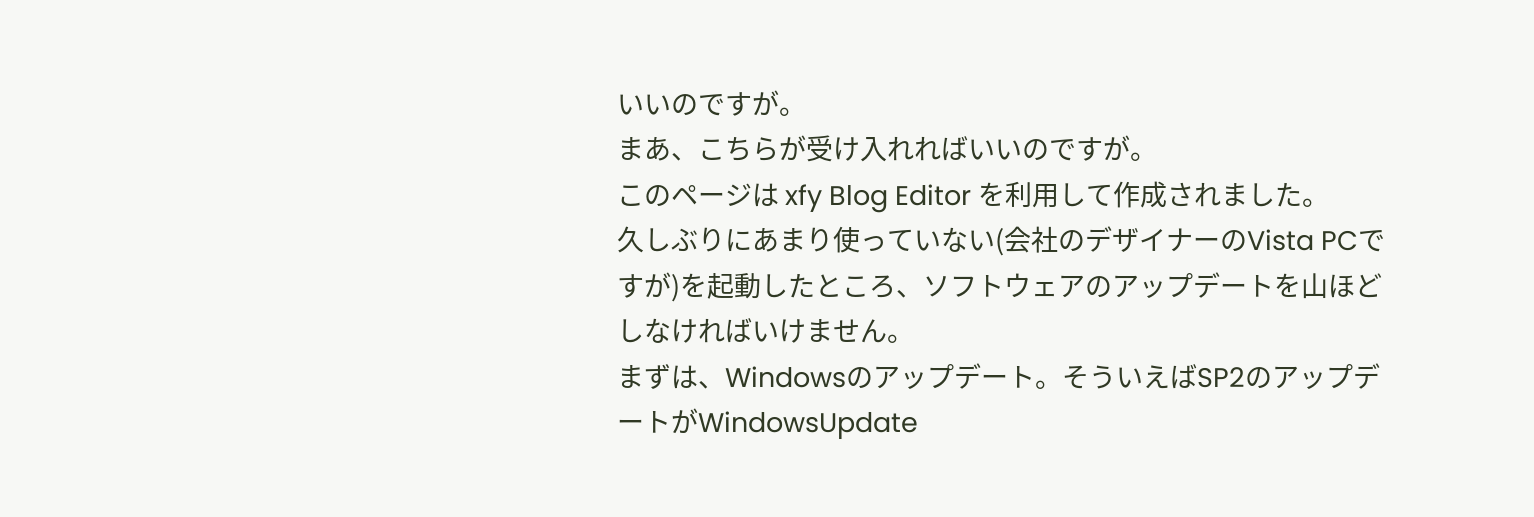いいのですが。
まあ、こちらが受け入れればいいのですが。
このページは xfy Blog Editor を利用して作成されました。
久しぶりにあまり使っていない(会社のデザイナーのVista PCですが)を起動したところ、ソフトウェアのアップデートを山ほどしなければいけません。
まずは、Windowsのアップデート。そういえばSP2のアップデートがWindowsUpdate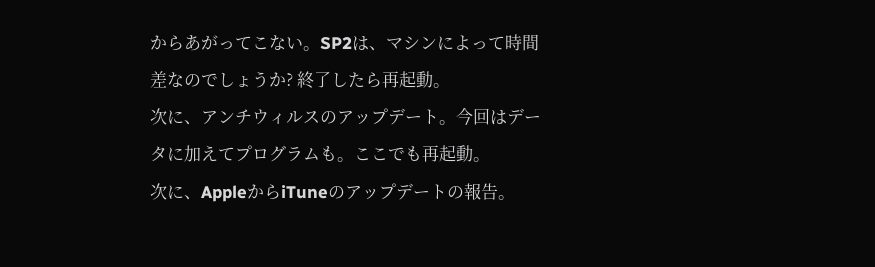からあがってこない。SP2は、マシンによって時間差なのでしょうか? 終了したら再起動。
次に、アンチウィルスのアップデート。今回はデータに加えてプログラムも。ここでも再起動。
次に、AppleからiTuneのアップデートの報告。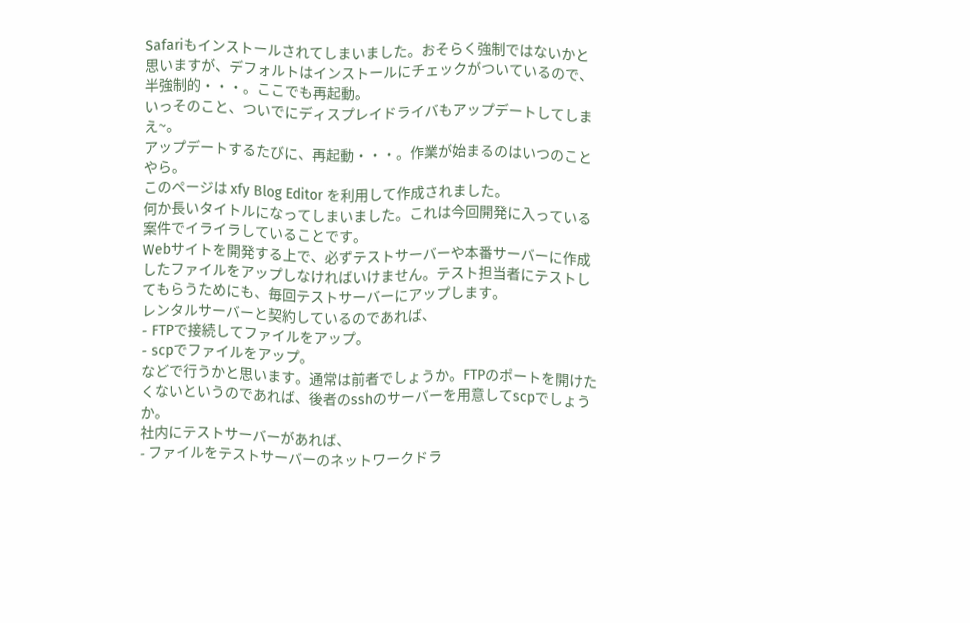Safariもインストールされてしまいました。おそらく強制ではないかと思いますが、デフォルトはインストールにチェックがついているので、半強制的・・・。ここでも再起動。
いっそのこと、ついでにディスプレイドライバもアップデートしてしまえ~。
アップデートするたびに、再起動・・・。作業が始まるのはいつのことやら。
このページは xfy Blog Editor を利用して作成されました。
何か長いタイトルになってしまいました。これは今回開発に入っている案件でイライラしていることです。
Webサイトを開発する上で、必ずテストサーバーや本番サーバーに作成したファイルをアップしなければいけません。テスト担当者にテストしてもらうためにも、毎回テストサーバーにアップします。
レンタルサーバーと契約しているのであれば、
- FTPで接続してファイルをアップ。
- scpでファイルをアップ。
などで行うかと思います。通常は前者でしょうか。FTPのポートを開けたくないというのであれば、後者のsshのサーバーを用意してscpでしょうか。
社内にテストサーバーがあれば、
- ファイルをテストサーバーのネットワークドラ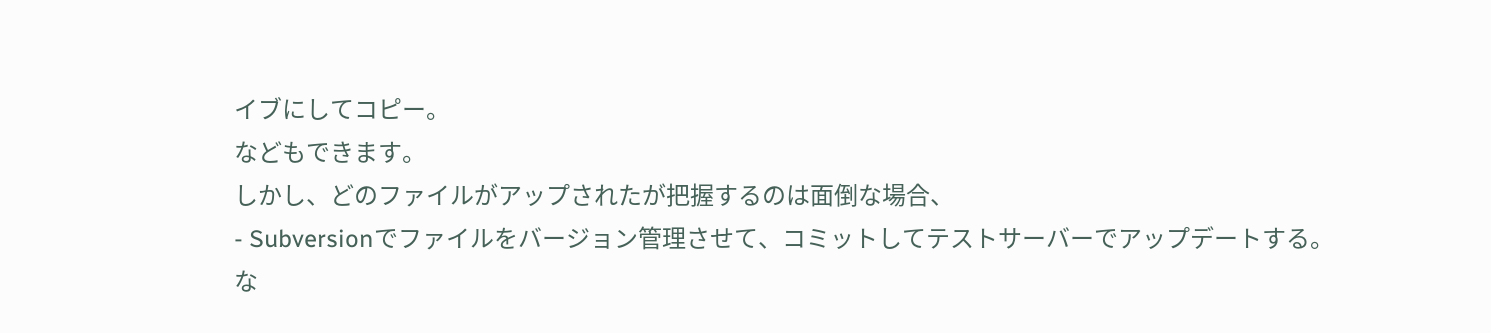イブにしてコピー。
などもできます。
しかし、どのファイルがアップされたが把握するのは面倒な場合、
- Subversionでファイルをバージョン管理させて、コミットしてテストサーバーでアップデートする。
な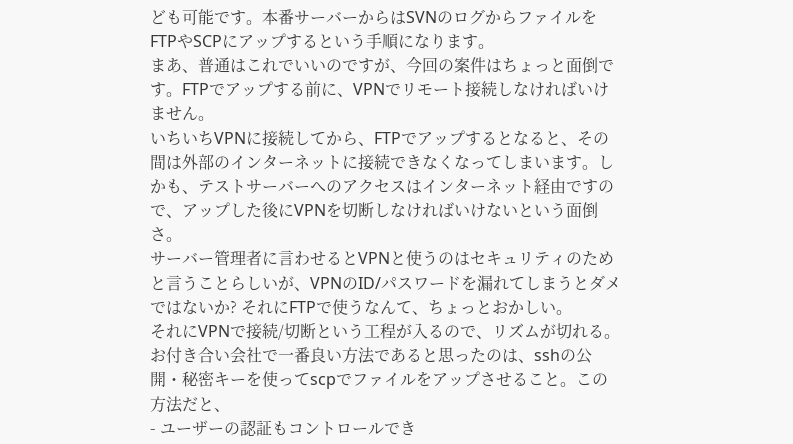ども可能です。本番サーバーからはSVNのログからファイルをFTPやSCPにアップするという手順になります。
まあ、普通はこれでいいのですが、今回の案件はちょっと面倒です。FTPでアップする前に、VPNでリモート接続しなければいけません。
いちいちVPNに接続してから、FTPでアップするとなると、その間は外部のインターネットに接続できなくなってしまいます。しかも、テストサーバーへのアクセスはインターネット経由ですので、アップした後にVPNを切断しなければいけないという面倒さ。
サーバー管理者に言わせるとVPNと使うのはセキュリティのためと言うことらしいが、VPNのID/パスワードを漏れてしまうとダメではないか? それにFTPで使うなんて、ちょっとおかしい。
それにVPNで接続/切断という工程が入るので、リズムが切れる。
お付き合い会社で一番良い方法であると思ったのは、sshの公開・秘密キーを使ってscpでファイルをアップさせること。この方法だと、
- ユーザーの認証もコントロールでき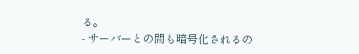る。
- サーバーとの間も暗号化されるの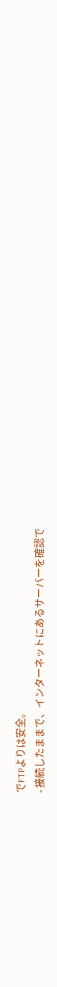でFTPよりは安全。
- 接続したままで、インターネットにあるサーバーを確認で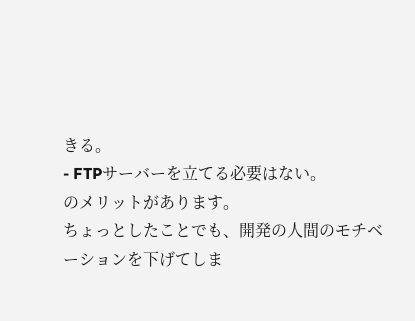きる。
- FTPサーバーを立てる必要はない。
のメリットがあります。
ちょっとしたことでも、開発の人間のモチベーションを下げてしま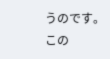うのです。
この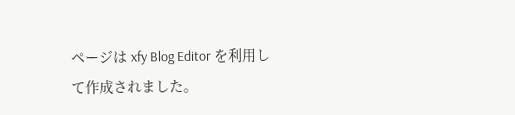ページは xfy Blog Editor を利用して作成されました。